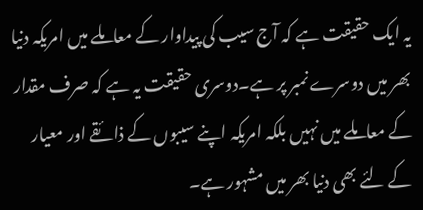یہ ایک حقیقت ہے کہ آج سیب کی پیداوار کے معاملے میں امریکہ دنیا بھر میں دوسرے نمبر پر ہے۔دوسری حقیقت یہ ہے کہ صرف مقدار کے معاملے میں نہیں بلکہ امریکہ اپنے سیبوں کے ذائقے اور معیار کے لئے بھی دنیا بھر میں مشہور ہے۔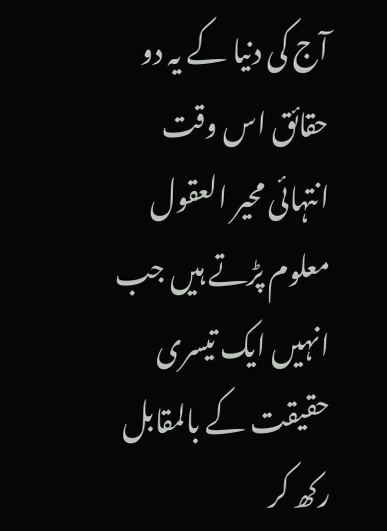آج کی دنیا کے یہ دو حقائق اس وقت انتہائی محیر العقول معلوم پڑتے ہیں جب انہیں ایک تیسری حقیقت کے بالمقابل رکھ کر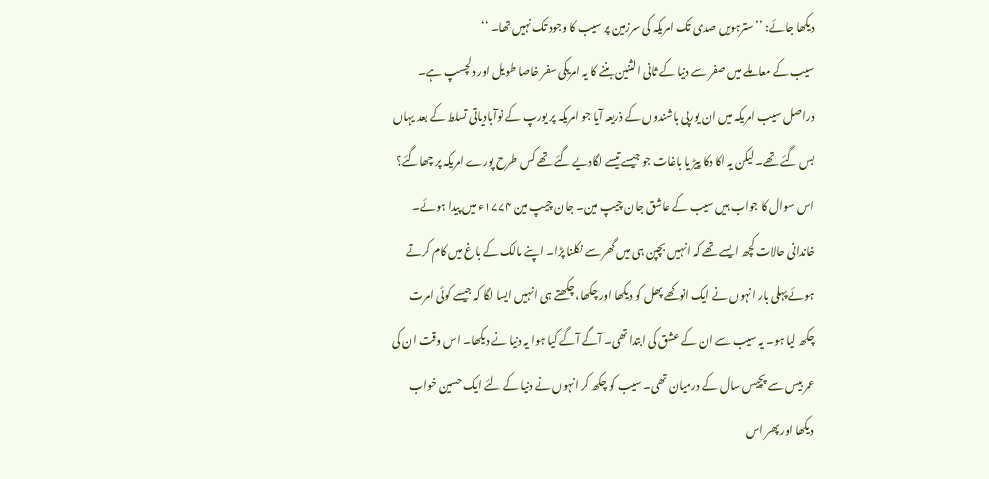دیکھا جائے: ’’سترہویں صدی تک امریکہ کی سرزمین پر سیب کا وجود تک نہیں تھا۔ ‘‘
سیب کے معاملے میں صفر سے دنیا کے ثانی الثنین بننے کا یہ امریکی سفر خاصا طویل اور دلچسپ ہے۔ دراصل سیب امریکہ میں ان یورپی باشندوں کے ذریعہ آیا جو امریکہ پر یورپ کے نوآبادیاتی تسلط کے بعد یہاں بس گئے تھے۔ لیکن یہ اکا دکا پیڑ یا باغات جو جیسے تیسے لگادیے گئے تھے کس طرح پورے امریکہ پر چھاگئے؟ اس سوال کا جواب ہیں سیب کے عاشق جان چیپ مین۔ جان چیپ مین ۱۷۷۴ء میں پیدا ہوئے۔ خاندانی حالات کچھ ایسے تھے کہ انہیں بچپن ہی میں گھر سے نکلنا پڑا۔ اپنے مالک کے باغ میں کام کرتے ہوئے پہلی بار انہوں نے ایک انوکھے پھل کو دیکھا اور چکھا، چکھتے ہی انہیں ایسا لگا کہ جیسے کوئی امرت چکھ لیا ہو۔ یہ سیب سے ان کے عشق کی ابتدا تھی۔ آگے آگے کیا ہوا یہ دنیا نے دیکھا۔ اس وقت ان کی عمر بیس سے پچیس سال کے درمیان تھی۔ سیب کو چکھ کر انہوں نے دنیا کے لئے ایک حسین خواب دیکھا اور پھر اس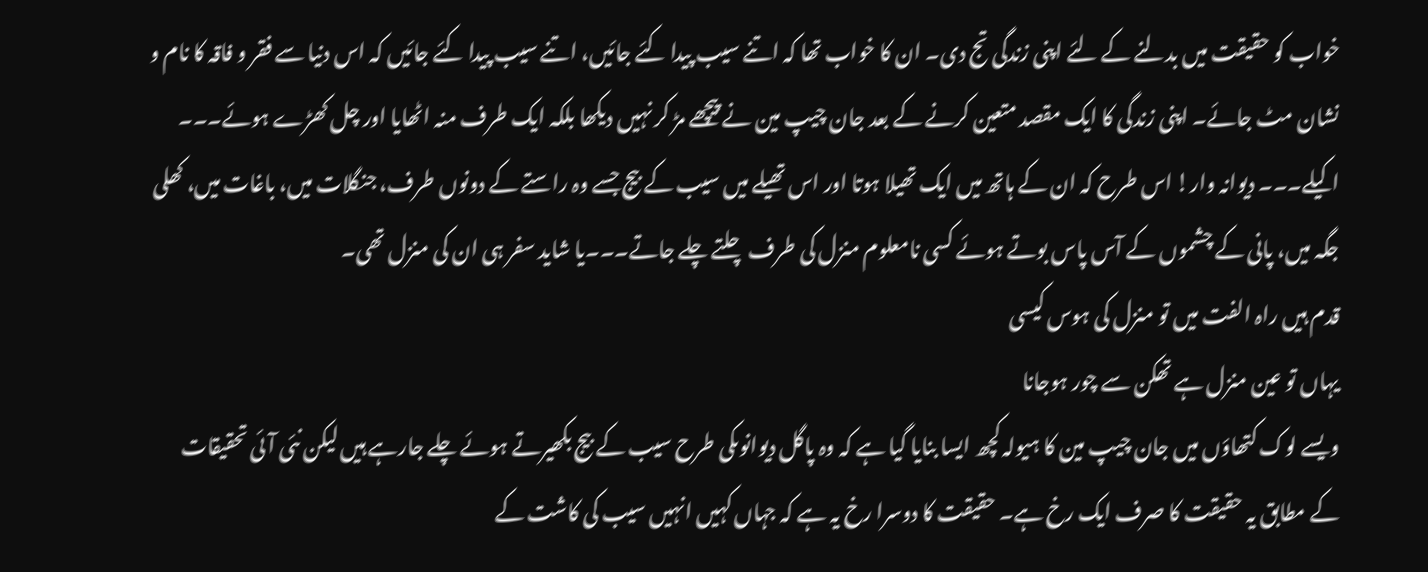خواب کو حقیقت میں بدلنے کے لئے اپنی زندگی تج دی۔ ان کا خواب تھا کہ اتنے سیب پیدا کئے جائیں، اتنے سیب پیدا کئے جائیں کہ اس دنیا سے فقر و فاقہ کا نام و نشان مٹ جائے۔ اپنی زندگی کا ایک مقصد متعین کرنے کے بعد جان چیپ مین نے پیچھے مڑ کر نہیں دیکھا بلکہ ایک طرف منہ اٹھایا اور چل کھڑے ہوئے۔۔۔ اکیلے۔۔۔ دیوانہ وار! اس طرح کہ ان کے ہاتھ میں ایک تھیلا ہوتا اور اس تھیلے میں سیب کے بیج جسے وہ راستے کے دونوں طرف، جنگلات میں، باغات میں، کھلی جگہ میں، پانی کے چشموں کے آس پاس بوتے ہوئے کسی نامعلوم منزل کی طرف چلتے چلے جاتے۔۔۔یا شاید سفر ہی ان کی منزل تھی۔
قدم ہیں راہ الفت میں تو منزل کی ہوس کیسی
یہاں تو عین منزل ہے تھکن سے چور ہوجانا
ویسے لوک کتھاؤں میں جان چیپ مین کا ہیولہ کچھ ایسا بنایا گیا ہے کہ وہ پاگل دیوانوںکی طرح سیب کے بیج بکھیرتے ہوئے چلے جارہے ہیں لیکن نئی آئی تحقیقات کے مطابق یہ حقیقت کا صرف ایک رخ ہے۔ حقیقت کا دوسرا رخ یہ ہے کہ جہاں کہیں انہیں سیب کی کاشت کے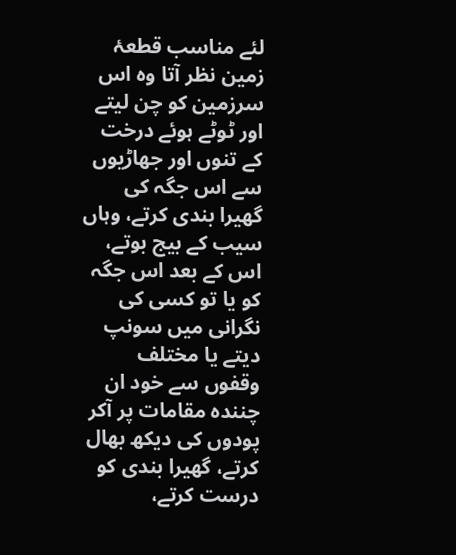لئے مناسب قطعۂ زمین نظر آتا وہ اس سرزمین کو چن لیتے اور ٹوٹے ہوئے درخت کے تنوں اور جھاڑیوں سے اس جگہ کی گھیرا بندی کرتے، وہاں سیب کے بیج بوتے، اس کے بعد اس جگہ کو یا تو کسی کی نگرانی میں سونپ دیتے یا مختلف وقفوں سے خود ان چنندہ مقامات پر آکر پودوں کی دیکھ بھال کرتے، گھیرا بندی کو درست کرتے،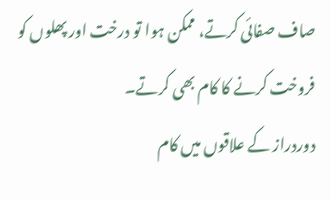صاف صفائی کرتے، ممکن ہوا تو درخت اور پھلوں کو فروخت کرنے کا کام بھی کرتے۔
دوردراز کے علاقوں میں کام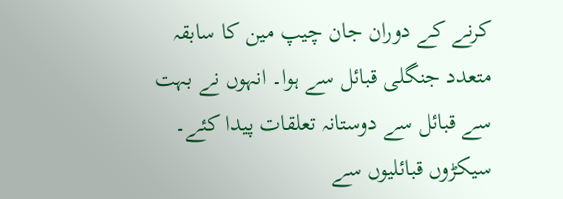کرنے کے دوران جان چیپ مین کا سابقہ متعدد جنگلی قبائل سے ہوا۔ انہوں نے بہت سے قبائل سے دوستانہ تعلقات پیدا کئے۔ سیکڑوں قبائلیوں سے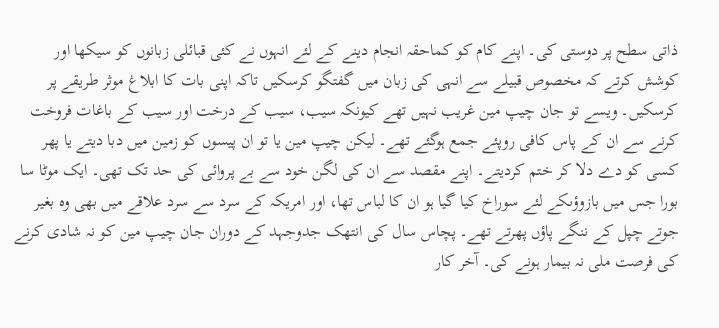ذاتی سطح پر دوستی کی۔ اپنے کام کو کماحقہ انجام دینے کے لئے انہوں نے کئی قبائلی زبانوں کو سیکھا اور کوشش کرتے کہ مخصوص قبیلے سے انہی کی زبان میں گفتگو کرسکیں تاکہ اپنی بات کا ابلاغ موثر طریقے پر کرسکیں۔ ویسے تو جان چیپ مین غریب نہیں تھے کیونکہ سیب، سیب کے درخت اور سیب کے باغات فروخت کرنے سے ان کے پاس کافی روپئے جمع ہوگئے تھے۔ لیکن چیپ مین یا تو ان پیسوں کو زمین میں دبا دیتے یا پھر کسی کو دے دلا کر ختم کردیتے۔ اپنے مقصد سے ان کی لگن خود سے بے پروائی کی حد تک تھی۔ ایک موٹا سا بورا جس میں بازوؤںکے لئے سوراخ کیا گیا ہو ان کا لباس تھا، اور امریکہ کے سرد سے سرد علاقے میں بھی وہ بغیر جوتے چپل کے ننگے پاؤں پھرتے تھے۔ پچاس سال کی انتھک جدوجہد کے دوران جان چیپ مین کو نہ شادی کرنے کی فرصت ملی نہ بیمار ہونے کی۔ آخر کار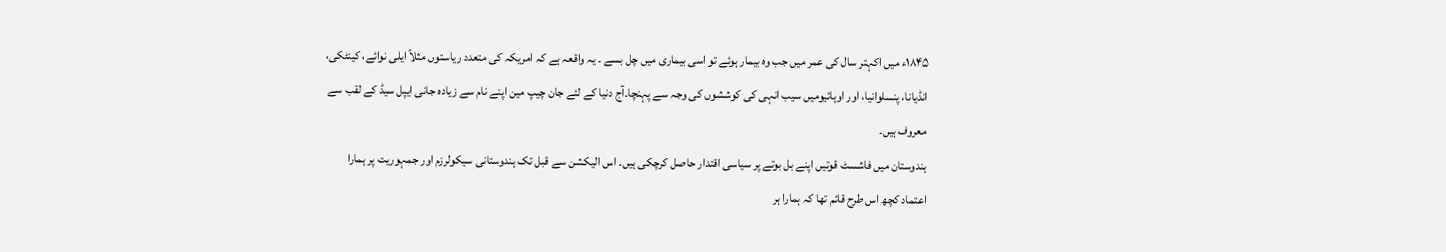۱۸۴۵ء میں اکہتر سال کی عمر میں جب وہ بیمار ہوئے تو اسی بیماری میں چل بسے ۔ یہ واقعہ ہے کہ امریکہ کی متعدد ریاستوں مثلاً ایلی نوائے، کینٹکی، انڈیانا، پنسلوانیا، اور اوہائیومیں سیب انہی کی کوششوں کی وجہ سے پہنچا۔آج دنیا کے لئے جان چیپ مین اپنے نام سے زیادہ جانی ایپل سیڈ کے لقب سے معروف ہیں۔
ہندوستان میں فاشسٹ قوتیں اپنے بل بوتے پر سیاسی اقتدار حاصل کرچکی ہیں۔ اس الیکشن سے قبل تک ہندوستانی سیکولرزم اور جمہوریت پر ہمارا اعتماد کچھ اس طرح قائم تھا کہ ہمارا ہر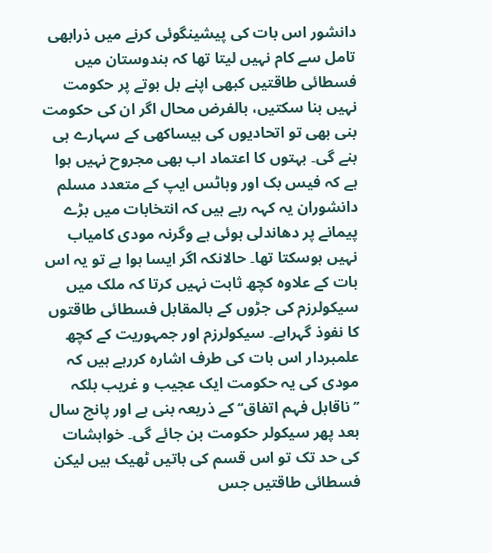دانشور اس بات کی پیشینگوئی کرنے میں ذرابھی تامل سے کام نہیں لیتا تھا کہ ہندوستان میں فسطائی طاقتیں کبھی اپنے بل بوتے پر حکومت نہیں بنا سکتیں، بالفرض محال اگر ان کی حکومت بنی بھی تو اتحادیوں کی بیساکھی کے سہارے ہی بنے گی۔ بہتوں کا اعتماد اب بھی مجروح نہیں ہوا ہے کہ فیس بک اور وہاٹس ایپ کے متعدد مسلم دانشوران یہ کہہ رہے ہیں کہ انتخابات میں بڑے پیمانے پر دھاندلی ہوئی ہے وگرنہ مودی کامیاب نہیں ہوسکتا تھا۔ حالانکہ اگر ایسا ہوا ہے تو یہ اس بات کے علاوہ کچھ ثابت نہیں کرتا کہ ملک میں سیکولرزم کی جڑوں کے بالمقابل فسطائی طاقتوں کا نفوذ گہراہے۔ سیکولرزم اور جمہوریت کے کچھ علمبردار اس بات کی طرف اشارہ کررہے ہیں کہ مودی کی یہ حکومت ایک عجیب و غریب بلکہ ’’ناقابل فہم اتفاق‘‘ کے ذریعہ بنی ہے اور پانچ سال بعد پھر سیکولر حکومت بن جائے گی۔ خواہشات کی حد تک تو اس قسم کی باتیں ٹھیک ہیں لیکن فسطائی طاقتیں جس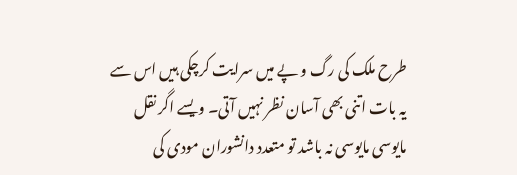طرح ملک کی رگ و پے میں سرایت کرچکی ہیں اس سے یہ بات اتنی بھی آسان نظر نہیں آتی۔ ویسے اگر نقل مایوسی مایوسی نہ باشد تو متعدد دانشوران مودی کی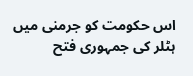اس حکومت کو جرمنی میں ہٹلر کی جمہوری فتح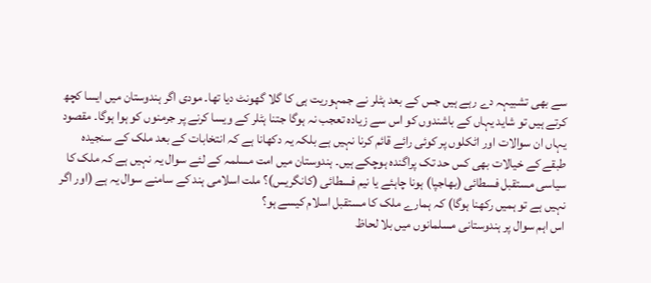سے بھی تشبیہہ دے رہے ہیں جس کے بعد ہٹلر نے جمہوریت ہی کا گلا گھونٹ دیا تھا۔ مودی اگر ہندوستان میں ایسا کچھ کرتے ہیں تو شاید یہاں کے باشندوں کو اس سے زیادہ تعجب نہ ہوگا جتنا ہٹلر کے ویسا کرنے پر جرمنوں کو ہوا ہوگا۔ مقصود یہاں ان سوالات اور اٹکلوں پر کوئی رائے قائم کرنا نہیں ہے بلکہ یہ دکھانا ہے کہ انتخابات کے بعد ملک کے سنجیدہ طبقے کے خیالات بھی کس حد تک پراگندہ ہوچکے ہیں۔ ہندوستان میں امت مسلمہ کے لئے سوال یہ نہیں ہے کہ ملک کا سیاسی مستقبل فسطائی (بھاجپا) ہونا چاہئے یا نیم فسطائی (کانگریس)؟ ملت اسلامی ہند کے سامنے سوال یہ ہے (اور اگر نہیں ہے تو ہمیں رکھنا ہوگا) کہ ہمارے ملک کا مستقبل اسلام کیسے ہو؟
اس اہم سوال پر ہندوستانی مسلمانوں میں بلا لحاظ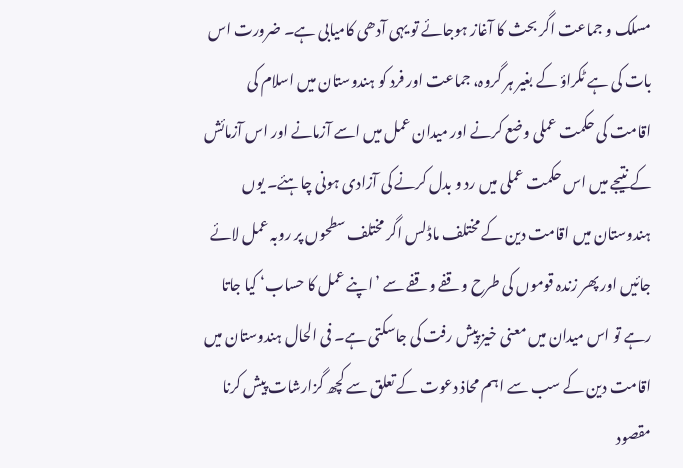مسلک و جماعت اگر بحث کا آغاز ہوجائے تو یہی آدھی کامیابی ہے۔ ضرورت اس بات کی ہے ٹکراؤ کے بغیر ہر گروہ، جماعت اور فرد کو ہندوستان میں اسلام کی اقامت کی حکمت عملی وضع کرنے اور میدان عمل میں اسے آزمانے اور اس آزمائش کے نتیجے میں اس حکمت عملی میں رد و بدل کرنے کی آزادی ہونی چاہئے۔ یوں ہندوستان میں اقامت دین کے مختلف ماڈلس اگر مختلف سطحوں پر روبہ عمل لائے جائیں اور پھر زندہ قوموں کی طرح وقفے وقفے سے ’اپنے عمل کا حساب‘ کیا جاتا رہے تو اس میدان میں معنی خیز پیش رفت کی جاسکتی ہے۔ فی الحال ہندوستان میں اقامت دین کے سب سے اہم محاذ دعوت کے تعلق سے کچھ گزارشات پیش کرنا مقصود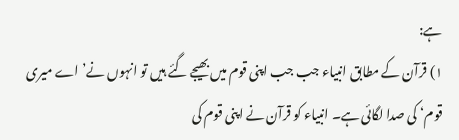ہے:
۱) قرآن کے مطابق انبیاء جب جب اپنی قوم میں بھیجے گئے ہیں تو انہوں نے’اے میری قوم‘ کی صدا لگائی ہے۔ انبیاء کو قرآن نے اپنی قوم کی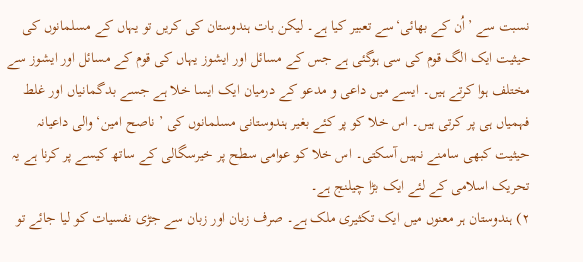نسبت سے ’اُن کے بھائی‘سے تعبیر کیا ہے۔ لیکن بات ہندوستان کی کریں تو یہاں کے مسلمانوں کی حیثیت ایک الگ قوم کی سی ہوگئی ہے جس کے مسائل اور ایشوز یہاں کی قوم کے مسائل اور ایشوز سے مختلف ہوا کرتے ہیں۔ ایسے میں داعی و مدعو کے درمیان ایک ایسا خلا ہے جسے بدگمانیاں اور غلط فہمیاں ہی پر کرتی ہیں۔ اس خلا کو پر کئے بغیر ہندوستانی مسلمانوں کی ’ ناصح امین‘ والی داعیانہ حیثیت کبھی سامنے نہیں آسکتی۔ اس خلا کو عوامی سطح پر خیرسگالی کے ساتھ کیسے پر کرنا ہے یہ تحریک اسلامی کے لئے ایک بڑا چیلنج ہے۔
۲) ہندوستان ہر معنوں میں ایک تکثیری ملک ہے۔ صرف زبان اور زبان سے جڑی نفسیات کو لیا جائے تو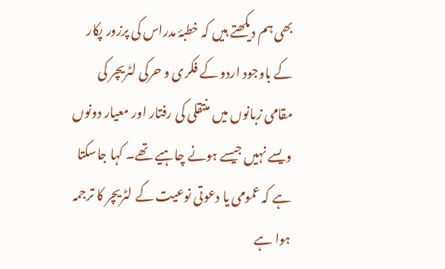بھی ہم دیکھتے ہیں کہ خطبۂ مدراس کی پرزور پکار کے باوجود اردو کے فکری و حرکی لٹریچر کی مقامی زبانوں میں منتقلی کی رفتار اور معیار دونوں ویسے نہیں جیسے ہونے چاہیے تھے۔ کہا جاسکتا ہے کہ عمومی یا دعوتی نوعیت کے لٹریچر کا ترجمہ ہوا ہے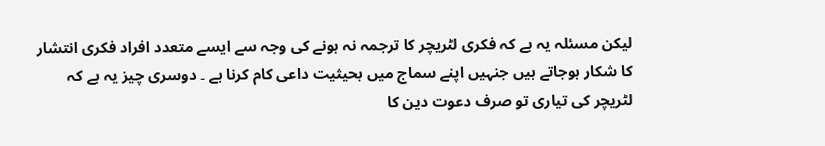لیکن مسئلہ یہ ہے کہ فکری لٹریچر کا ترجمہ نہ ہونے کی وجہ سے ایسے متعدد افراد فکری انتشار کا شکار ہوجاتے ہیں جنہیں اپنے سماج میں بحیثیت داعی کام کرنا ہے ۔ دوسری چیز یہ ہے کہ لٹریچر کی تیاری تو صرف دعوت دین کا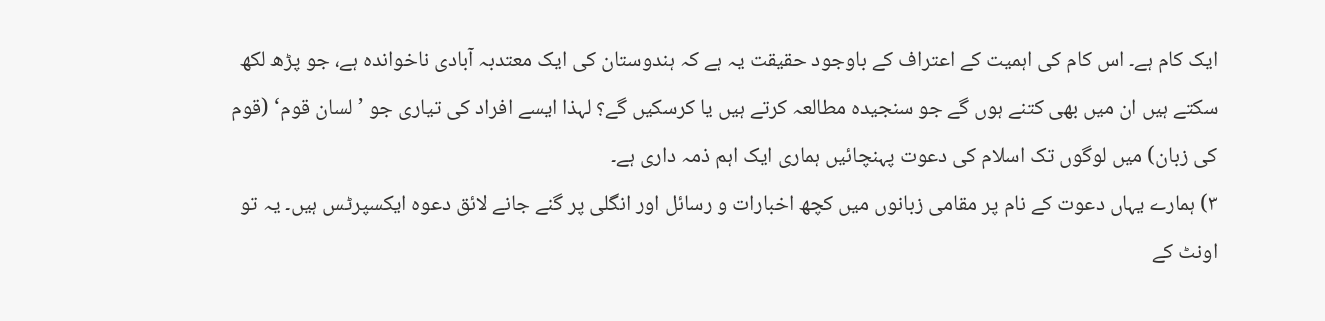ایک کام ہے۔ اس کام کی اہمیت کے اعتراف کے باوجود حقیقت یہ ہے کہ ہندوستان کی ایک معتدبہ آبادی ناخواندہ ہے، جو پڑھ لکھ سکتے ہیں ان میں بھی کتنے ہوں گے جو سنجیدہ مطالعہ کرتے ہیں یا کرسکیں گے؟ لہذا ایسے افراد کی تیاری جو ’لسان قوم‘ (قوم کی زبان) میں لوگوں تک اسلام کی دعوت پہنچائیں ہماری ایک اہم ذمہ داری ہے۔
۳) ہمارے یہاں دعوت کے نام پر مقامی زبانوں میں کچھ اخبارات و رسائل اور انگلی پر گنے جانے لائق دعوہ ایکسپرٹس ہیں۔ یہ تو اونٹ کے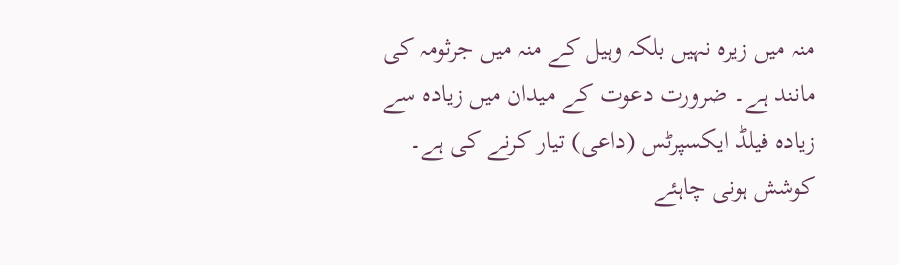منہ میں زیرہ نہیں بلکہ وہیل کے منہ میں جرثومہ کی مانند ہے۔ ضرورت دعوت کے میدان میں زیادہ سے زیادہ فیلڈ ایکسپرٹس (داعی) تیار کرنے کی ہے۔ کوشش ہونی چاہئے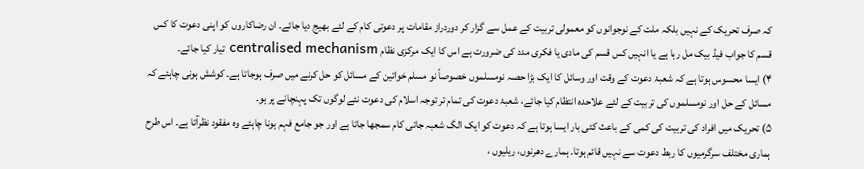کہ صرف تحریک کے نہیں بلکہ ملت کے نوجوانوں کو معمولی تربیت کے عمل سے گزار کر دوردراز مقامات پر دعوتی کام کے لئے بھیج دیا جائے۔ ان رضاکاروں کو اپنی دعوت کا کس قسم کا جواب فیڈ بیک مل رہا ہے یا انہیں کس قسم کی مادی یا فکری مدد کی ضرورت ہے اس کا ایک مرکزی نظام centralised mechanism تیار کیا جائے۔
۴) ایسا محسوس ہوتا ہے کہ شعبۂ دعوت کے وقت اور وسائل کا ایک بڑا حصہ نومسلموں خصوصاً نو مسلم خواتین کے مسائل کو حل کرنے میں صرف ہوجاتا ہے۔ کوشش ہونی چاہئے کہ مسائل کے حل اور نومسلموں کی تربیت کے لئے علاحدہ انتظام کیا جائے، شعبۂ دعوت کی تمام تر توجہ اسلام کی دعوت نئے لوگوں تک پہنچانے پر ہو۔
۵) تحریک میں افراد کی تربیت کی کمی کے باعث کئی بار ایسا ہوتا ہے کہ دعوت کو ایک الگ شعبہ جاتی کام سمجھا جاتا ہے اور جو جامع فہم ہونا چاہئے وہ مفقود نظرآتا ہے۔ اس طرح ہماری مختلف سرگرمیوں کا ربط دعوت سے نہیں قائم ہوتا۔ ہمارے دھرنوں، ریلیوں ،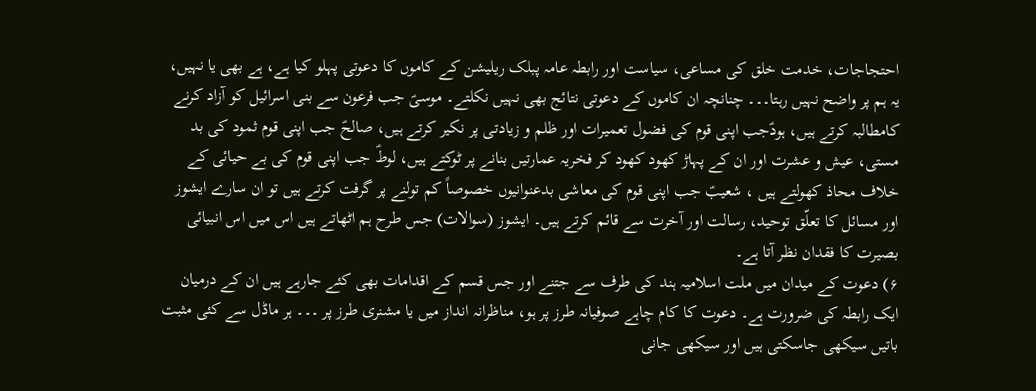احتجاجات، خدمت خلق کی مساعی، سیاست اور رابطہ عامہ پبلک ریلیشن کے کاموں کا دعوتی پہلو کیا ہے، ہے بھی یا نہیں، یہ ہم پر واضح نہیں رہتا۔۔۔ چنانچہ ان کاموں کے دعوتی نتائج بھی نہیں نکلتے۔ موسیؑ جب فرعون سے بنی اسرائیل کو آزاد کرنے کامطالبہ کرتے ہیں، ہودؑجب اپنی قوم کی فضول تعمیرات اور ظلم و زیادتی پر نکیر کرتے ہیں، صالحؑ جب اپنی قوم ثمود کی بد مستی، عیش و عشرت اور ان کے پہاڑ کھود کھود کر فخریہ عمارتیں بنانے پر ٹوکتے ہیں، لوطؑ جب اپنی قوم کی بے حیائی کے خلاف محاذ کھولتے ہیں ، شعیبؑ جب اپنی قوم کی معاشی بدعنوانیوں خصوصاً کم تولنے پر گرفت کرتے ہیں تو ان سارے ایشوز اور مسائل کا تعلّق توحید، رسالت اور آخرت سے قائم کرتے ہیں۔ ایشوز (سوالات) جس طرح ہم اٹھاتے ہیں اس میں اس انبیائی بصیرت کا فقدان نظر آتا ہے۔
۶) دعوت کے میدان میں ملت اسلامیہ ہند کی طرف سے جتنے اور جس قسم کے اقدامات بھی کئے جارہے ہیں ان کے درمیان ایک رابطہ کی ضرورت ہے۔ دعوت کا کام چاہے صوفیانہ طرز پر ہو، مناظرانہ انداز میں یا مشنری طرز پر ۔۔۔ ہر ماڈل سے کئی مثبت باتیں سیکھی جاسکتی ہیں اور سیکھی جانی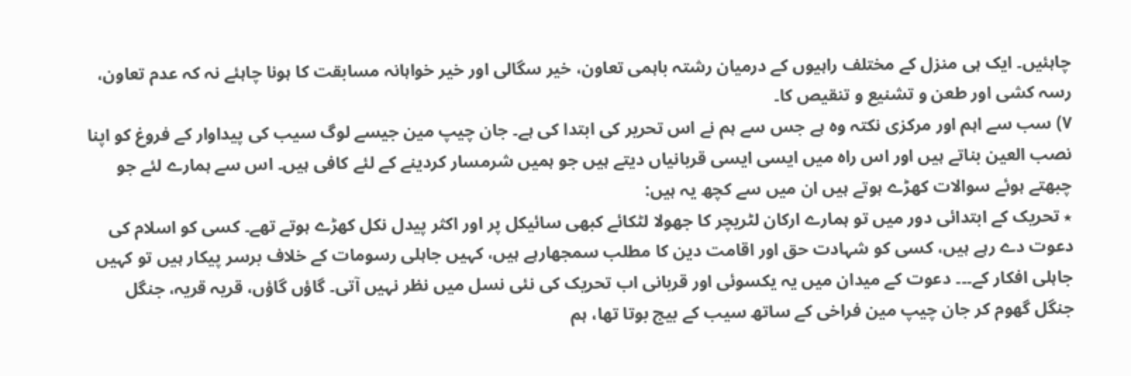چاہئیں۔ ایک ہی منزل کے مختلف راہیوں کے درمیان رشتہ باہمی تعاون، خیر سگالی اور خیر خواہانہ مسابقت کا ہونا چاہئے نہ کہ عدم تعاون، رسہ کشی اور طعن و تشنیع و تنقیص کا۔
۷) سب سے اہم اور مرکزی نکتہ وہ ہے جس سے ہم نے اس تحریر کی ابتدا کی ہے۔ جان چیپ مین جیسے لوگ سیب کی پیداوار کے فروغ کو اپنا نصب العین بناتے ہیں اور اس راہ میں ایسی ایسی قربانیاں دیتے ہیں جو ہمیں شرمسار کردینے کے لئے کافی ہیں۔ اس سے ہمارے لئے جو چبھتے ہوئے سوالات کھڑے ہوتے ہیں ان میں سے کچھ یہ ہیں:
٭ تحریک کے ابتدائی دور میں تو ہمارے ارکان لٹریچر کا جھولا لٹکائے کبھی سائیکل پر اور اکثر پیدل نکل کھڑے ہوتے تھے۔ کسی کو اسلام کی دعوت دے رہے ہیں، کسی کو شہادت حق اور اقامت دین کا مطلب سمجھارہے ہیں، کہیں جاہلی رسومات کے خلاف برسر پیکار ہیں تو کہیں جاہلی افکار کے۔۔۔ دعوت کے میدان میں یہ یکسوئی اور قربانی اب تحریک کی نئی نسل میں نظر نہیں آتی۔ گاؤں گاؤں، قریہ قریہ، جنگل جنگل گھوم کر جان چیپ مین فراخی کے ساتھ سیب کے بیج بوتا تھا، ہم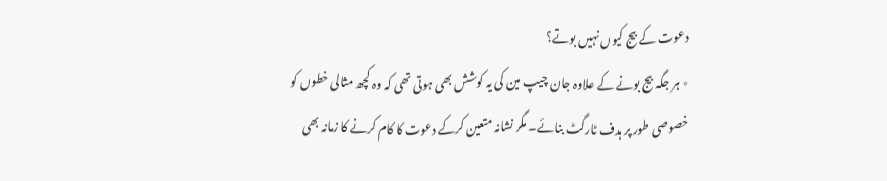دعوت کے بیج کیوں نہیں بوتے؟
٭ ہر جگہ بیج بونے کے علاوہ جان چیپ مین کی یہ کوشش بھی ہوتی تھی کہ وہ کچھ مثالی خطوں کو خصوصی طور پر ہدف ٹارگٹ بنائے۔ مگر نشانہ متعین کرکے دعوت کا کام کرنے کا زمانہ بھی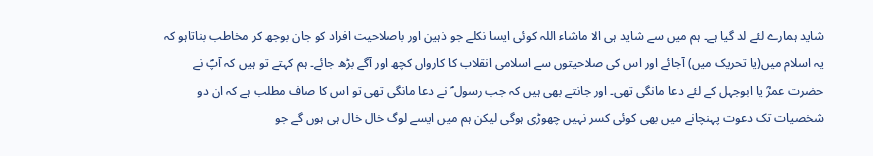شاید ہمارے لئے لد گیا ہے۔ ہم میں سے شاید ہی الا ماشاء اللہ کوئی ایسا نکلے جو ذہین اور باصلاحیت افراد کو جان بوجھ کر مخاطب بناتاہو کہ یہ اسلام میں(یا تحریک میں) آجائے اور اس کی صلاحیتوں سے اسلامی انقلاب کا کارواں کچھ اور آگے بڑھ جائے۔ ہم کہتے تو ہیں کہ آپؐ نے حضرت عمرؓ یا ابوجہل کے لئے دعا مانگی تھی۔ اور جانتے بھی ہیں کہ جب رسول ؐ نے دعا مانگی تھی تو اس کا صاف مطلب ہے کہ ان دو شخصیات تک دعوت پہنچانے میں بھی کوئی کسر نہیں چھوڑی ہوگی لیکن ہم میں ایسے لوگ خال خال ہی ہوں گے جو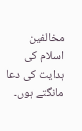مخالفین اسلام کی ہدایت کی دعا مانگتے ہوں۔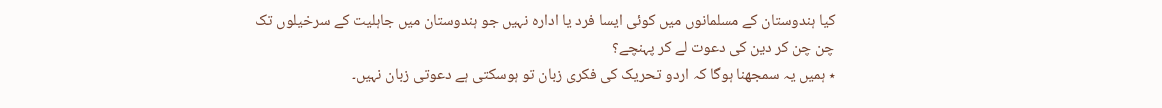کیا ہندوستان کے مسلمانوں میں کوئی ایسا فرد یا ادارہ نہیں جو ہندوستان میں جاہلیت کے سرخیلوں تک چن چن کر دین کی دعوت لے کر پہنچے؟
٭ ہمیں یہ سمجھنا ہوگا کہ اردو تحریک کی فکری زبان تو ہوسکتی ہے دعوتی زبان نہیں۔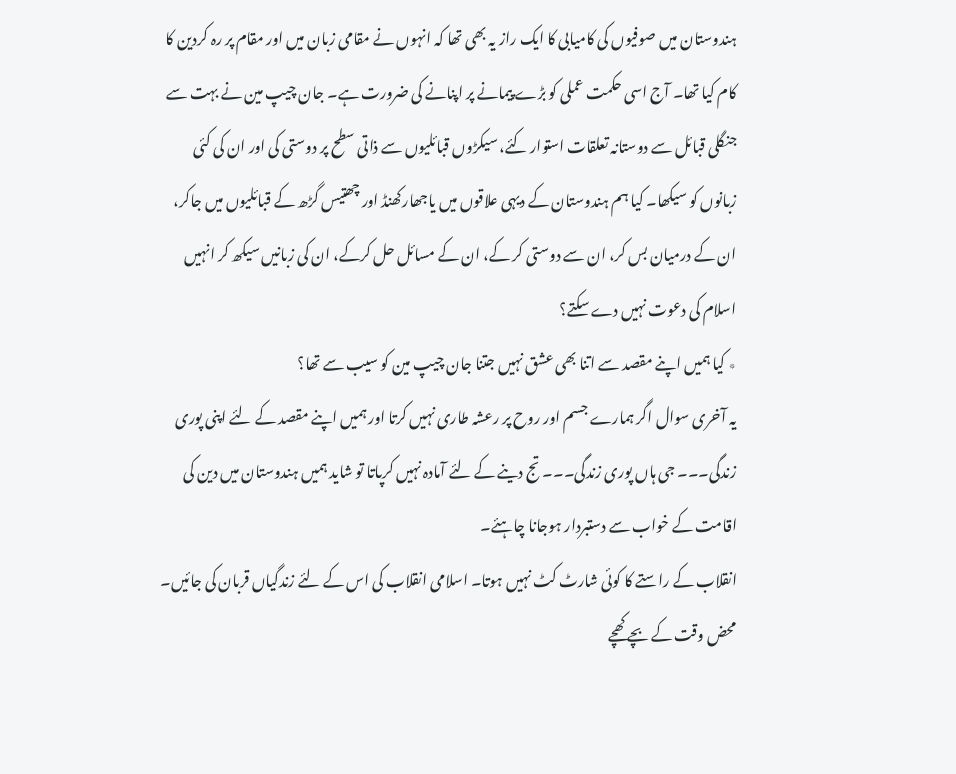ہندوستان میں صوفیوں کی کامیابی کا ایک راز یہ بھی تھا کہ انہوں نے مقامی زبان میں اور مقام پر رہ کردین کا کام کیا تھا۔ آج اسی حکمت عملی کو بڑے پیمانے پر اپنانے کی ضرورت ہے۔ جان چیپ مین نے بہت سے جنگلی قبائل سے دوستانہ تعلقات استوار کئے، سیکڑوں قبائلیوں سے ذاتی سطح پر دوستی کی اور ان کی کئی زبانوں کو سیکھا۔ کیا ہم ہندوستان کے دیہی علاقوں میں یاجھارکھنڈ اور چھتیس گڑھ کے قبائلیوں میں جاکر، ان کے درمیان بس کر، ان سے دوستی کر کے، ان کے مسائل حل کرکے، ان کی زبانیں سیکھ کر انہیں اسلام کی دعوت نہیں دے سکتے؟
٭ کیا ہمیں اپنے مقصد سے اتنا بھی عشق نہیں جتنا جان چیپ مین کو سیب سے تھا؟
یہ آخری سوال اگر ہمارے جسم اور روح پر رعشہ طاری نہیں کرتا اور ہمیں اپنے مقصد کے لئے اپنی پوری زندگی۔۔۔ جی ہاں پوری زندگی۔۔۔ تج دینے کے لئے آمادہ نہیں کرپاتا تو شاید ہمیں ہندوستان میں دین کی اقامت کے خواب سے دستبردار ہوجانا چاہئے۔
انقلاب کے راستے کا کوئی شارٹ کٹ نہیں ہوتا۔ اسلامی انقلاب کی اس کے لئے زندگیاں قربان کی جائیں۔ محض وقت کے بچے کھچے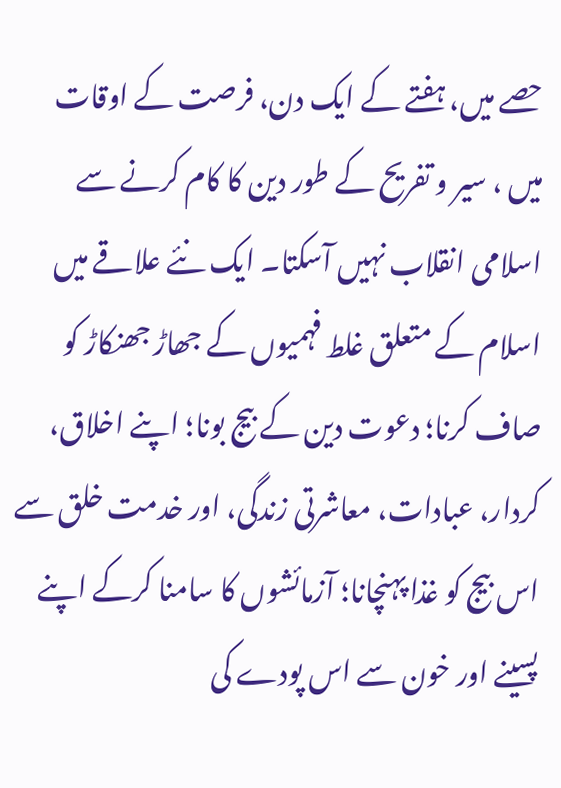حصے میں، ہفتے کے ایک دن، فرصت کے اوقات میں ، سیر و تفریح کے طور دین کا کام کرنے سے اسلامی انقلاب نہیں آسکتا۔ ایک نئے علاقے میں اسلام کے متعلق غلط فہمیوں کے جھاڑ جھنکاڑ کو صاف کرنا؛ دعوت دین کے بیج بونا؛ اپنے اخلاق، کردار، عبادات، معاشرتی زندگی، اور خدمت خلق سے اس بیج کو غذا پہنچانا؛ آزمائشوں کا سامنا کرکے اپنے پسینے اور خون سے اس پودے کی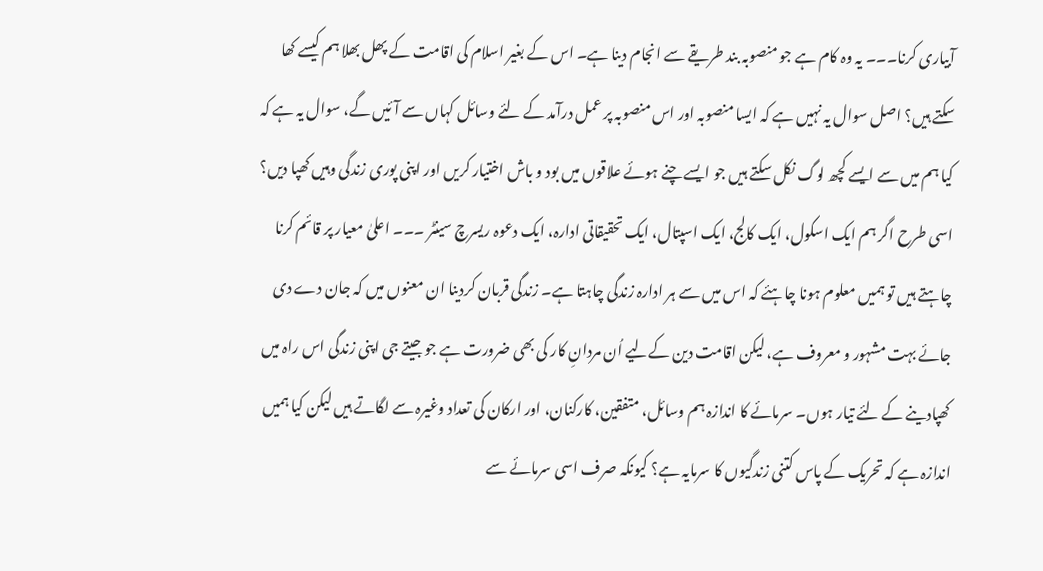آبیاری کرنا۔۔۔ یہ وہ کام ہے جو منصوبہ بند طریقے سے انجام دینا ہے۔ اس کے بغیر اسلام کی اقامت کے پھل بھلا ہم کیسے کھا سکتے ہیں؟ اصل سوال یہ نہیں ہے کہ ایسا منصوبہ اور اس منصوبہ پر عمل درآمد کے لئے وسائل کہاں سے آئیں گے، سوال یہ ہے کہ کیا ہم میں سے ایسے کچھ لوگ نکل سکتے ہیں جو ایسے چنے ہوئے علاقوں میں بود و باش اختیار کریں اور اپنی پوری زندگی وہیں کھپا دیں؟ اسی طرح اگر ہم ایک اسکول، ایک کالج، ایک اسپتال، ایک تحقیقاتی ادارہ، ایک دعوہ ریسرچ سینٹر ۔۔۔ اعلیٰ معیار پر قائم کرنا چاہتے ہیں تو ہمیں معلوم ہونا چاہئے کہ اس میں سے ہر ادارہ زندگی چاہتا ہے۔ زندگی قربان کردینا ان معنوں میں کہ جان دے دی جائے بہت مشہور و معروف ہے، لیکن اقامت دین کےلیے اُن مردانِ کار کی بھی ضرورت ہے جو جیتے جی اپنی زندگی اس راہ میں کھپادینے کے لئے تیار ہوں۔ سرمائے کا اندازہ ہم وسائل، متفقین، کارکنان، اور ارکان کی تعداد وغیرہ سے لگاتے ہیں لیکن کیا ہمیں اندازہ ہے کہ تحریک کے پاس کتنی زندگیوں کا سرمایہ ہے؟ کیونکہ صرف اسی سرمائے سے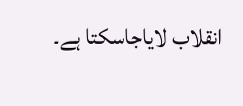انقلاب لایاجاسکتا ہے۔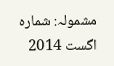مشمولہ: شمارہ اگست 2014